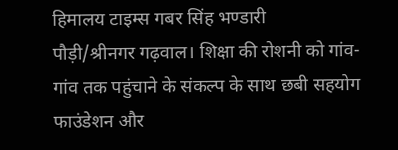हिमालय टाइम्स गबर सिंह भण्डारी
पौड़ी/श्रीनगर गढ़वाल। शिक्षा की रोशनी को गांव-गांव तक पहुंचाने के संकल्प के साथ छबी सहयोग फाउंडेशन और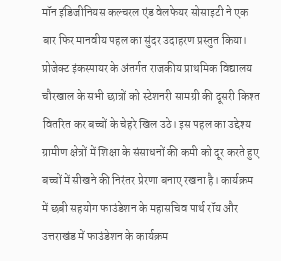मॉन इंडिजीनियस कल्चरल एंड वेलफेयर सोसाइटी ने एक बार फिर मानवीय पहल का सुंदर उदाहरण प्रस्तुत किया। प्रोजेक्ट इंकस्पायर के अंतर्गत राजकीय प्राथमिक विद्यालय चौरखाल के सभी छात्रों को स्टेशनरी सामग्री की दूसरी किश्त वितरित कर बच्चों के चेहरे खिल उठे। इस पहल का उद्देश्य ग्रामीण क्षेत्रों में शिक्षा के संसाधनों की कमी को दूर करते हुए बच्चों में सीखने की निरंतर प्रेरणा बनाए रखना है। कार्यक्रम में छबी सहयोग फाउंडेशन के महासचिव पार्थ रॉय और उत्तराखंड में फाउंडेशन के कार्यक्रम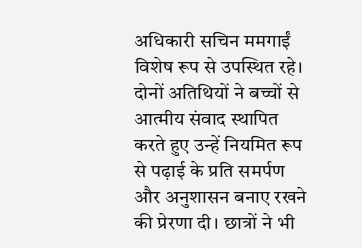अधिकारी सचिन ममगाईं विशेष रूप से उपस्थित रहे। दोनों अतिथियों ने बच्चों से आत्मीय संवाद स्थापित करते हुए उन्हें नियमित रूप से पढ़ाई के प्रति समर्पण और अनुशासन बनाए रखने की प्रेरणा दी। छात्रों ने भी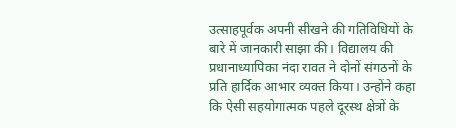उत्साहपूर्वक अपनी सीखने की गतिविधियों के बारे में जानकारी साझा की। विद्यालय की प्रधानाध्यापिका नंदा रावत ने दोनों संगठनों के प्रति हार्दिक आभार व्यक्त किया। उन्होंने कहा कि ऐसी सहयोगात्मक पहले दूरस्थ क्षेत्रों के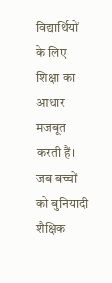विद्यार्थियों के लिए शिक्षा का आधार मजबूत करती हैं। जब बच्चों को बुनियादी शैक्षिक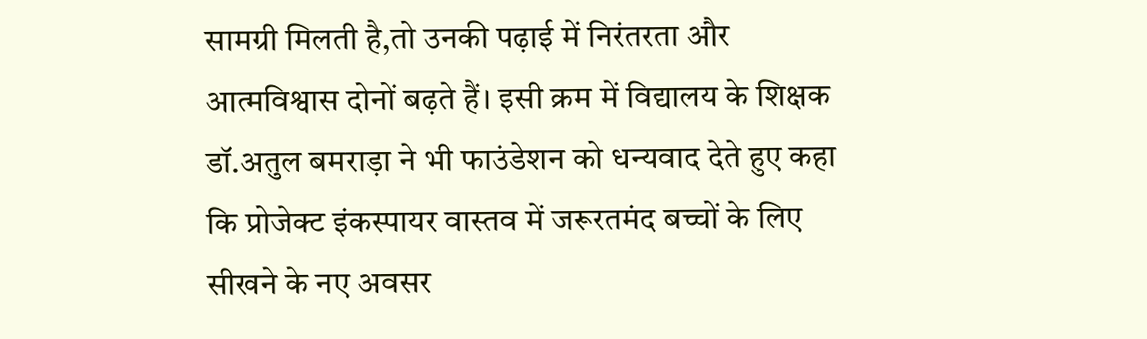सामग्री मिलती है,तो उनकी पढ़ाई में निरंतरता और आत्मविश्वास दोनों बढ़ते हैं। इसी क्रम में विद्यालय के शिक्षक डॉ.अतुल बमराड़ा ने भी फाउंडेशन को धन्यवाद देते हुए कहा कि प्रोजेक्ट इंकस्पायर वास्तव में जरूरतमंद बच्चों के लिए सीखने के नए अवसर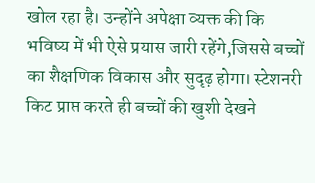खोल रहा है। उन्होंने अपेक्षा व्यक्त की कि भविष्य में भी ऐसे प्रयास जारी रहेंगे,जिससे बच्चों का शैक्षणिक विकास और सुदृढ़ होगा। स्टेशनरी किट प्राप्त करते ही बच्चों की खुशी देखने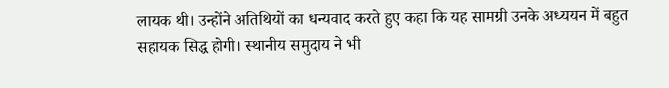लायक थी। उन्होंने अतिथियों का धन्यवाद करते हुए कहा कि यह सामग्री उनके अध्ययन में बहुत सहायक सिद्ध होगी। स्थानीय समुदाय ने भी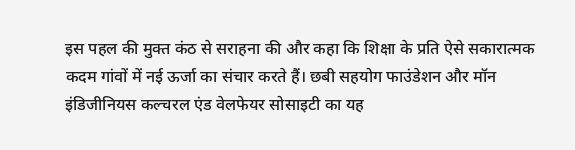इस पहल की मुक्त कंठ से सराहना की और कहा कि शिक्षा के प्रति ऐसे सकारात्मक कदम गांवों में नई ऊर्जा का संचार करते हैं। छबी सहयोग फाउंडेशन और मॉन इंडिजीनियस कल्चरल एंड वेलफेयर सोसाइटी का यह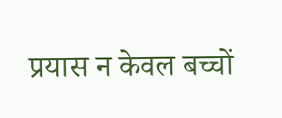प्रयास न केवल बच्चों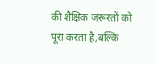की शैक्षिक जरूरतों को पूरा करता है,बल्कि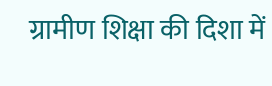ग्रामीण शिक्षा की दिशा में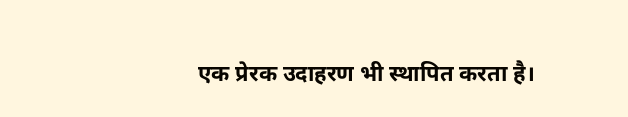एक प्रेरक उदाहरण भी स्थापित करता है।